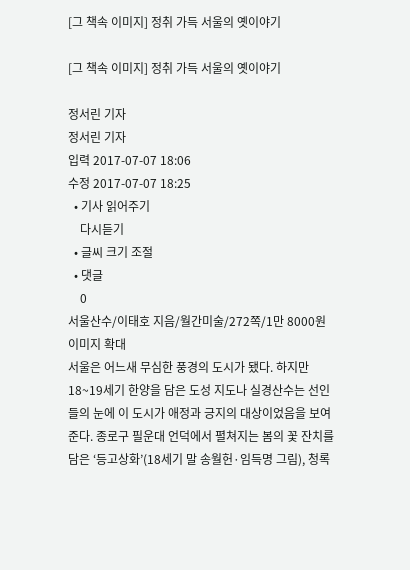[그 책속 이미지] 정취 가득 서울의 옛이야기

[그 책속 이미지] 정취 가득 서울의 옛이야기

정서린 기자
정서린 기자
입력 2017-07-07 18:06
수정 2017-07-07 18:25
  • 기사 읽어주기
    다시듣기
  • 글씨 크기 조절
  • 댓글
    0
서울산수/이태호 지음/월간미술/272쪽/1만 8000원
이미지 확대
서울은 어느새 무심한 풍경의 도시가 됐다. 하지만 18~19세기 한양을 담은 도성 지도나 실경산수는 선인들의 눈에 이 도시가 애정과 긍지의 대상이었음을 보여 준다. 종로구 필운대 언덕에서 펼쳐지는 봄의 꽃 잔치를 담은 ‘등고상화’(18세기 말 송월헌·임득명 그림), 청록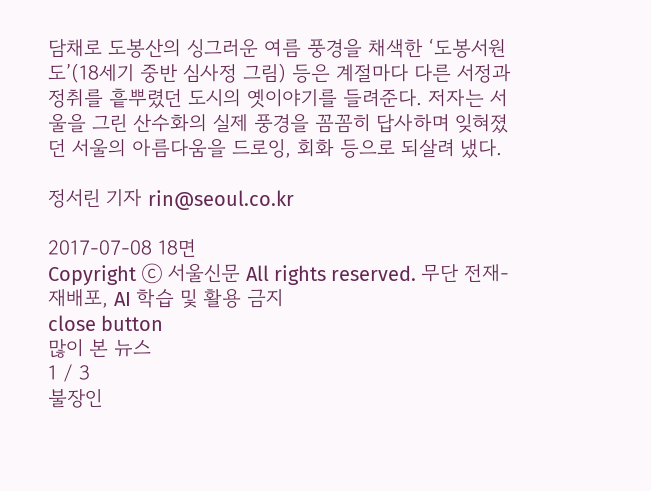담채로 도봉산의 싱그러운 여름 풍경을 채색한 ‘도봉서원도’(18세기 중반 심사정 그림) 등은 계절마다 다른 서정과 정취를 흩뿌렸던 도시의 옛이야기를 들려준다. 저자는 서울을 그린 산수화의 실제 풍경을 꼼꼼히 답사하며 잊혀졌던 서울의 아름다움을 드로잉, 회화 등으로 되살려 냈다.

정서린 기자 rin@seoul.co.kr

2017-07-08 18면
Copyright ⓒ 서울신문 All rights reserved. 무단 전재-재배포, AI 학습 및 활용 금지
close button
많이 본 뉴스
1 / 3
불장인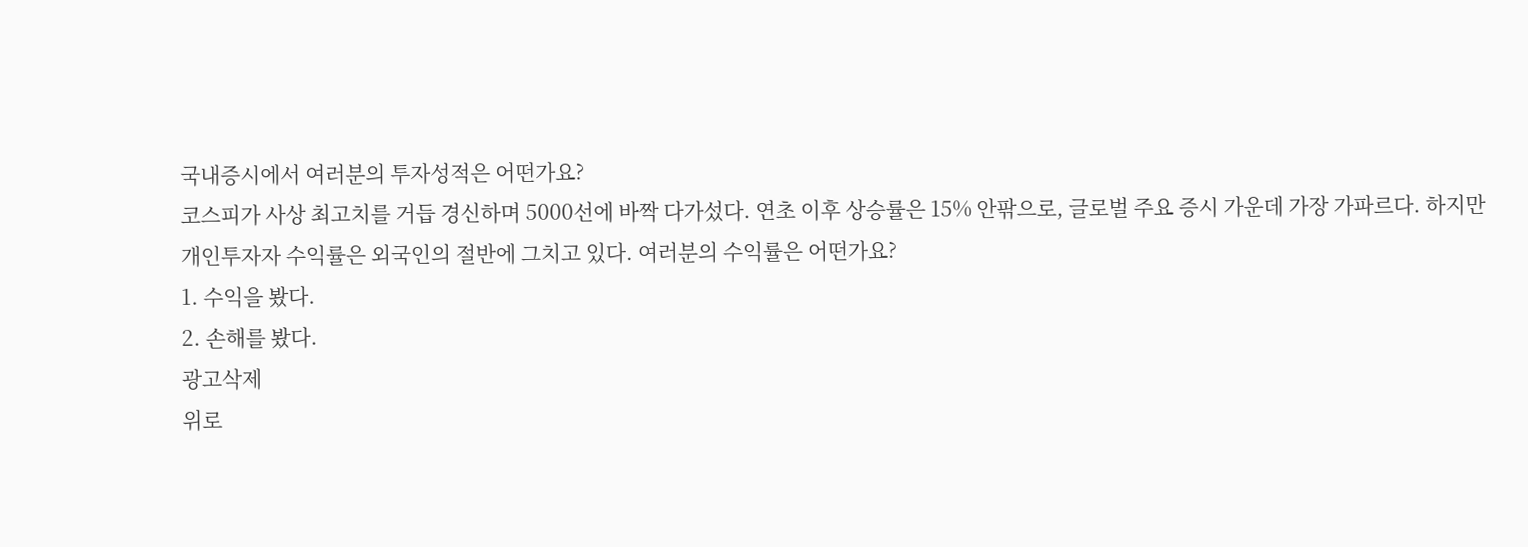국내증시에서 여러분의 투자성적은 어떤가요?
코스피가 사상 최고치를 거듭 경신하며 5000선에 바짝 다가섰다. 연초 이후 상승률은 15% 안팎으로, 글로벌 주요 증시 가운데 가장 가파르다. 하지만 개인투자자 수익률은 외국인의 절반에 그치고 있다. 여러분의 수익률은 어떤가요?
1. 수익을 봤다.
2. 손해를 봤다.
광고삭제
위로